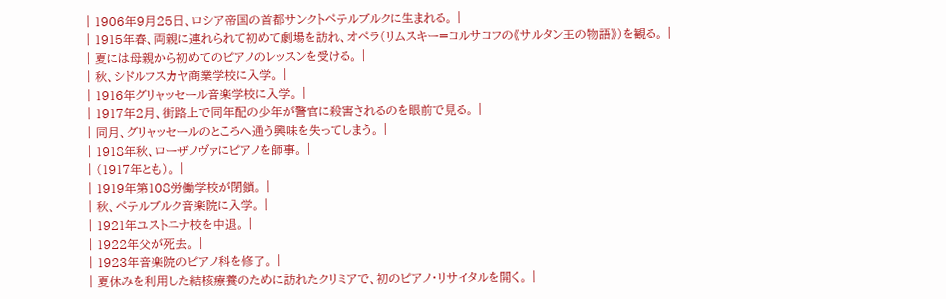| 1906年9月25日、ロシア帝国の首都サンクトペテルブルクに生まれる。 |
| 1915年春、両親に連れられて初めて劇場を訪れ、オペラ(リムスキー=コルサコフの《サルタン王の物語》)を観る。 |
| 夏には母親から初めてのピアノのレッスンを受ける。 |
| 秋、シドルフスカヤ商業学校に入学。 |
| 1916年グリャッセール音楽学校に入学。 |
| 1917年2月、街路上で同年配の少年が警官に殺害されるのを眼前で見る。 |
| 同月、グリャッセールのところへ通う興味を失ってしまう。 |
| 1918年秋、ローザノヴァにピアノを師事。 |
| (1917年とも)。 |
| 1919年第108労働学校が閉鎖。 |
| 秋、ペテルブルク音楽院に入学。 |
| 1921年ユストニナ校を中退。 |
| 1922年父が死去。 |
| 1923年音楽院のピアノ科を修了。 |
| 夏休みを利用した結核療養のために訪れたクリミアで、初のピアノ・リサイタルを開く。 |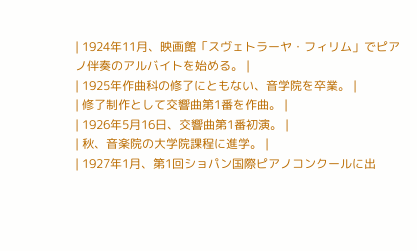| 1924年11月、映画館「スヴェトラーヤ・フィリム」でピアノ伴奏のアルバイトを始める。 |
| 1925年作曲科の修了にともない、音学院を卒業。 |
| 修了制作として交響曲第1番を作曲。 |
| 1926年5月16日、交響曲第1番初演。 |
| 秋、音楽院の大学院課程に進学。 |
| 1927年1月、第1回ショパン国際ピアノコンクールに出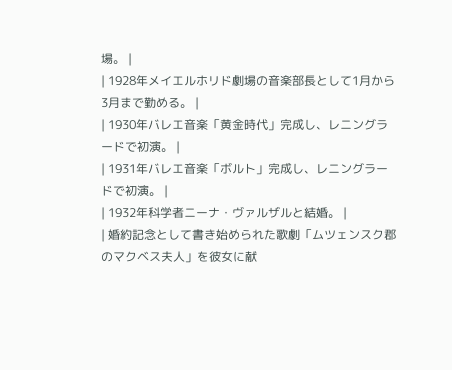場。 |
| 1928年メイエルホリド劇場の音楽部長として1月から3月まで勤める。 |
| 1930年バレエ音楽「黄金時代」完成し、レニングラードで初演。 |
| 1931年バレエ音楽「ボルト」完成し、レニングラードで初演。 |
| 1932年科学者ニーナ・ヴァルザルと結婚。 |
| 婚約記念として書き始められた歌劇「ムツェンスク郡のマクベス夫人」を彼女に献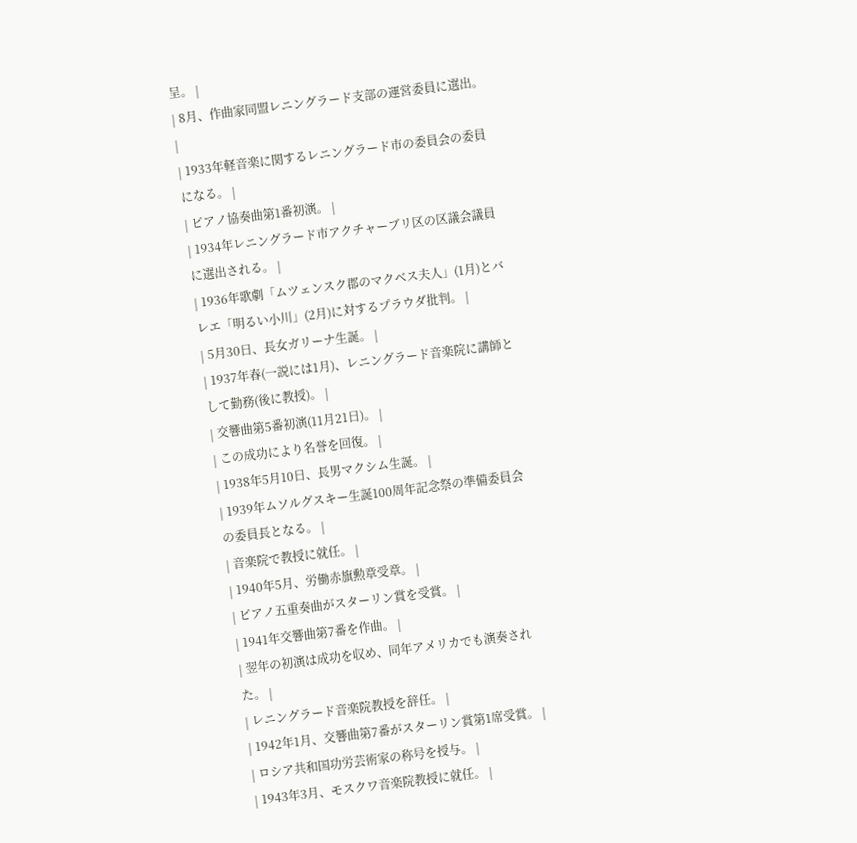呈。 |
| 8月、作曲家同盟レニングラード支部の運営委員に選出。 |
| 1933年軽音楽に関するレニングラード市の委員会の委員になる。 |
| ピアノ協奏曲第1番初演。 |
| 1934年レニングラード市アクチャーブリ区の区議会議員に選出される。 |
| 1936年歌劇「ムツェンスク郡のマクベス夫人」(1月)とバレエ「明るい小川」(2月)に対するプラウダ批判。 |
| 5月30日、長女ガリーナ生誕。 |
| 1937年春(一説には1月)、レニングラード音楽院に講師として勤務(後に教授)。 |
| 交響曲第5番初演(11月21日)。 |
| この成功により名誉を回復。 |
| 1938年5月10日、長男マクシム生誕。 |
| 1939年ムソルグスキー生誕100周年記念祭の準備委員会の委員長となる。 |
| 音楽院で教授に就任。 |
| 1940年5月、労働赤旗勲章受章。 |
| ピアノ五重奏曲がスターリン賞を受賞。 |
| 1941年交響曲第7番を作曲。 |
| 翌年の初演は成功を収め、同年アメリカでも演奏された。 |
| レニングラード音楽院教授を辞任。 |
| 1942年1月、交響曲第7番がスターリン賞第1席受賞。 |
| ロシア共和国功労芸術家の称号を授与。 |
| 1943年3月、モスクワ音楽院教授に就任。 |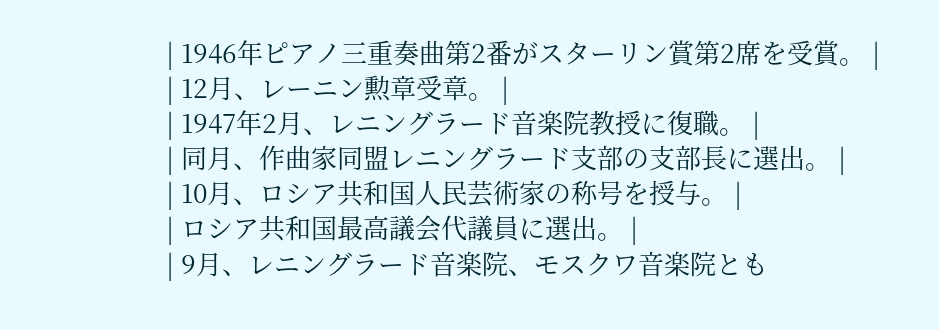| 1946年ピアノ三重奏曲第2番がスターリン賞第2席を受賞。 |
| 12月、レーニン勲章受章。 |
| 1947年2月、レニングラード音楽院教授に復職。 |
| 同月、作曲家同盟レニングラード支部の支部長に選出。 |
| 10月、ロシア共和国人民芸術家の称号を授与。 |
| ロシア共和国最高議会代議員に選出。 |
| 9月、レニングラード音楽院、モスクワ音楽院とも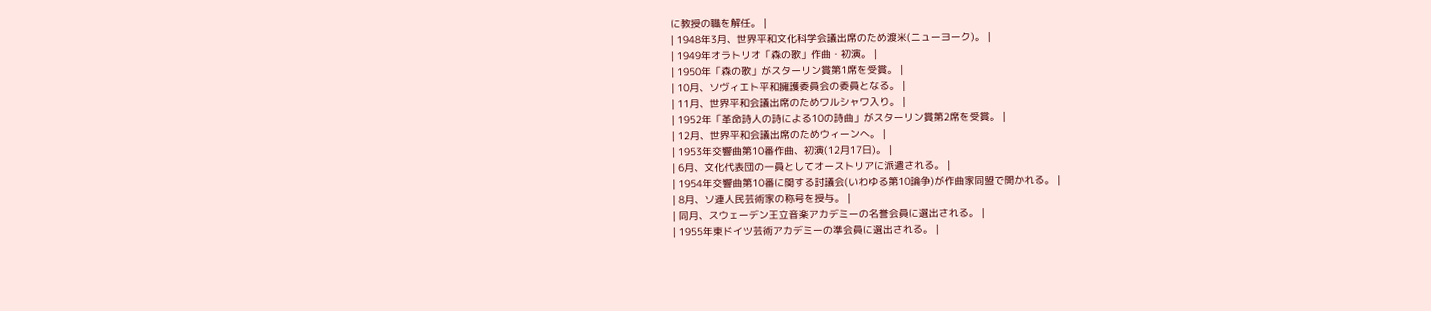に教授の職を解任。 |
| 1948年3月、世界平和文化科学会議出席のため渡米(ニューヨーク)。 |
| 1949年オラトリオ「森の歌」作曲・初演。 |
| 1950年「森の歌」がスターリン賞第1席を受賞。 |
| 10月、ソヴィエト平和擁護委員会の委員となる。 |
| 11月、世界平和会議出席のためワルシャワ入り。 |
| 1952年「革命詩人の詩による10の詩曲」がスターリン賞第2席を受賞。 |
| 12月、世界平和会議出席のためウィーンへ。 |
| 1953年交響曲第10番作曲、初演(12月17日)。 |
| 6月、文化代表団の一員としてオーストリアに派遣される。 |
| 1954年交響曲第10番に関する討議会(いわゆる第10論争)が作曲家同盟で開かれる。 |
| 8月、ソ連人民芸術家の称号を授与。 |
| 同月、スウェーデン王立音楽アカデミーの名誉会員に選出される。 |
| 1955年東ドイツ芸術アカデミーの準会員に選出される。 |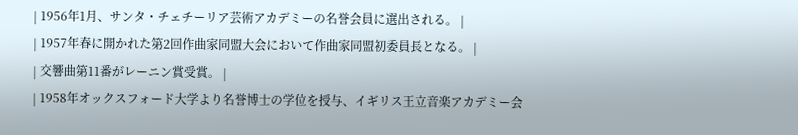| 1956年1月、サンタ・チェチーリア芸術アカデミーの名誉会員に選出される。 |
| 1957年春に開かれた第2回作曲家同盟大会において作曲家同盟初委員長となる。 |
| 交響曲第11番がレーニン賞受賞。 |
| 1958年オックスフォード大学より名誉博士の学位を授与、イギリス王立音楽アカデミー会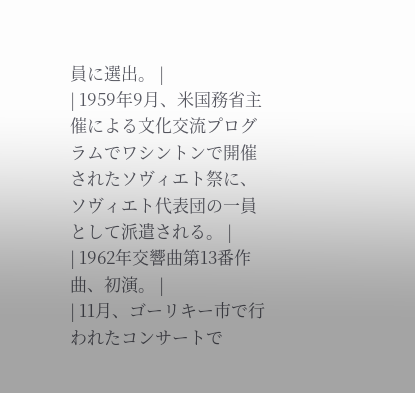員に選出。 |
| 1959年9月、米国務省主催による文化交流プログラムでワシントンで開催されたソヴィエト祭に、ソヴィエト代表団の一員として派遣される。 |
| 1962年交響曲第13番作曲、初演。 |
| 11月、ゴーリキー市で行われたコンサートで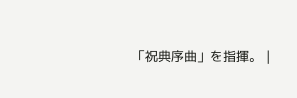「祝典序曲」を指揮。 |